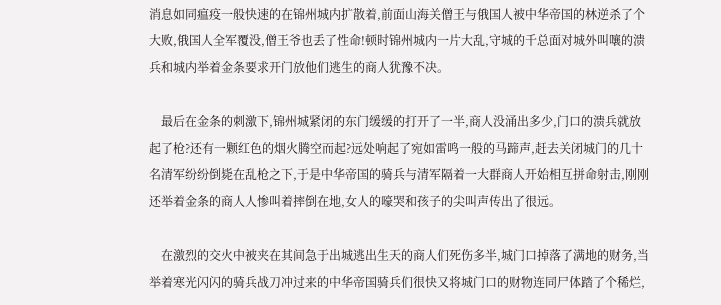消息如同瘟疫一般快速的在锦州城内扩散着,前面山海关僧王与俄国人被中华帝国的林逆杀了个大败,俄国人全军覆没,僧王爷也丢了性命!顿时锦州城内一片大乱,守城的千总面对城外叫嚷的溃兵和城内举着金条要求开门放他们逃生的商人犹豫不决。

    最后在金条的刺激下,锦州城紧闭的东门缓缓的打开了一半,商人没涌出多少,门口的溃兵就放起了枪?还有一颗红色的烟火腾空而起?远处响起了宛如雷鸣一般的马蹄声,赶去关闭城门的几十名清军纷纷倒毙在乱枪之下,于是中华帝国的骑兵与清军隔着一大群商人开始相互拼命射击,刚刚还举着金条的商人人惨叫着摔倒在地,女人的嚎哭和孩子的尖叫声传出了很远。

    在激烈的交火中被夹在其间急于出城逃出生天的商人们死伤多半,城门口掉落了满地的财务,当举着寒光闪闪的骑兵战刀冲过来的中华帝国骑兵们很快又将城门口的财物连同尸体踏了个稀烂,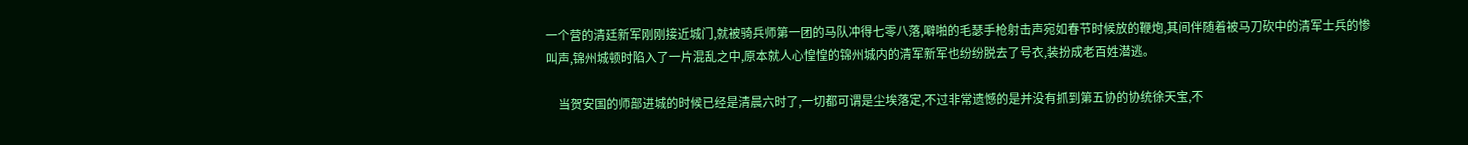一个营的清廷新军刚刚接近城门,就被骑兵师第一团的马队冲得七零八落,噼啪的毛瑟手枪射击声宛如春节时候放的鞭炮,其间伴随着被马刀砍中的清军士兵的惨叫声,锦州城顿时陷入了一片混乱之中,原本就人心惶惶的锦州城内的清军新军也纷纷脱去了号衣,装扮成老百姓潜逃。

    当贺安国的师部进城的时候已经是清晨六时了,一切都可谓是尘埃落定,不过非常遗憾的是并没有抓到第五协的协统徐天宝,不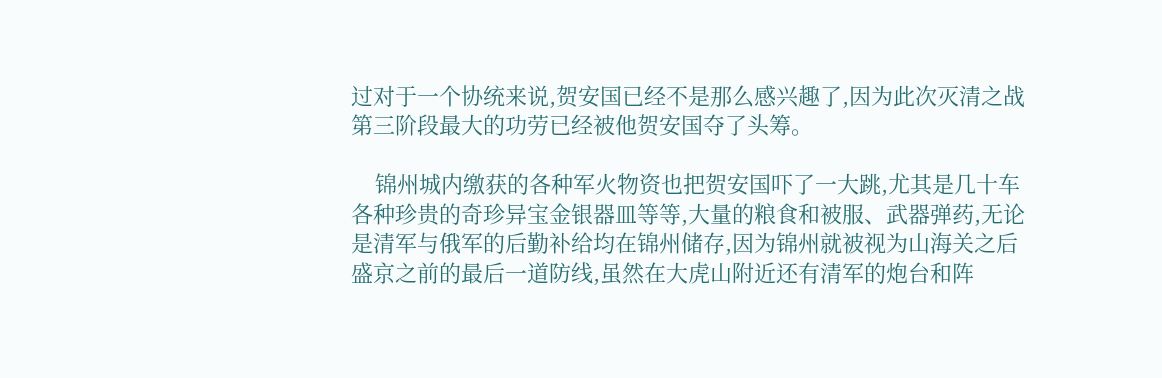过对于一个协统来说,贺安国已经不是那么感兴趣了,因为此次灭清之战第三阶段最大的功劳已经被他贺安国夺了头筹。

    锦州城内缴获的各种军火物资也把贺安国吓了一大跳,尤其是几十车各种珍贵的奇珍异宝金银器皿等等,大量的粮食和被服、武器弹药,无论是清军与俄军的后勤补给均在锦州储存,因为锦州就被视为山海关之后盛京之前的最后一道防线,虽然在大虎山附近还有清军的炮台和阵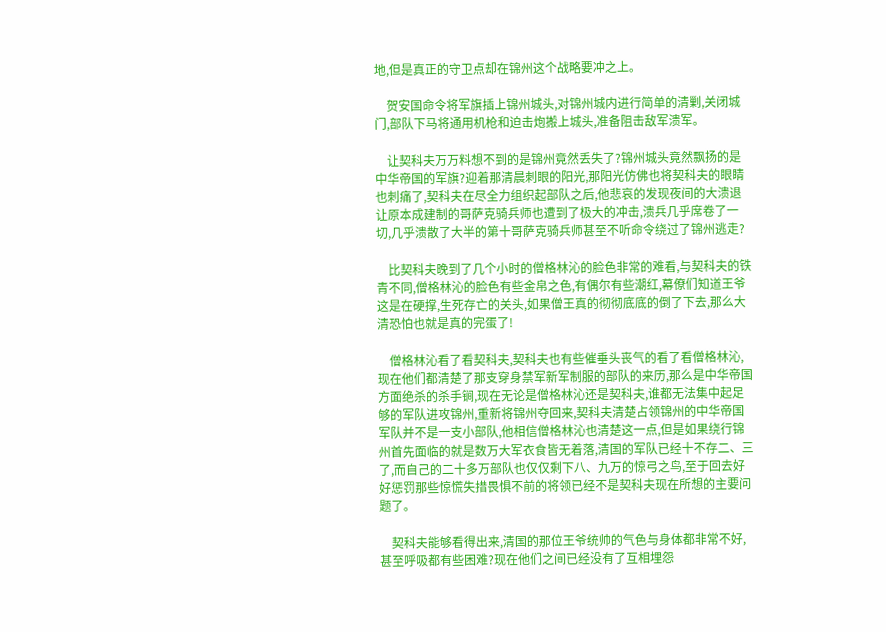地,但是真正的守卫点却在锦州这个战略要冲之上。

    贺安国命令将军旗插上锦州城头,对锦州城内进行简单的清剿,关闭城门,部队下马将通用机枪和迫击炮搬上城头,准备阻击敌军溃军。

    让契科夫万万料想不到的是锦州竟然丢失了?锦州城头竟然飘扬的是中华帝国的军旗?迎着那清晨刺眼的阳光,那阳光仿佛也将契科夫的眼睛也刺痛了,契科夫在尽全力组织起部队之后,他悲哀的发现夜间的大溃退让原本成建制的哥萨克骑兵师也遭到了极大的冲击,溃兵几乎席卷了一切,几乎溃散了大半的第十哥萨克骑兵师甚至不听命令绕过了锦州逃走?

    比契科夫晚到了几个小时的僧格林沁的脸色非常的难看,与契科夫的铁青不同,僧格林沁的脸色有些金帛之色,有偶尔有些潮红,幕僚们知道王爷这是在硬撑,生死存亡的关头,如果僧王真的彻彻底底的倒了下去,那么大清恐怕也就是真的完蛋了!

    僧格林沁看了看契科夫,契科夫也有些催垂头丧气的看了看僧格林沁,现在他们都清楚了那支穿身禁军新军制服的部队的来历,那么是中华帝国方面绝杀的杀手锏,现在无论是僧格林沁还是契科夫,谁都无法集中起足够的军队进攻锦州,重新将锦州夺回来,契科夫清楚占领锦州的中华帝国军队并不是一支小部队,他相信僧格林沁也清楚这一点,但是如果绕行锦州首先面临的就是数万大军衣食皆无着落,清国的军队已经十不存二、三了,而自己的二十多万部队也仅仅剩下八、九万的惊弓之鸟,至于回去好好惩罚那些惊慌失措畏惧不前的将领已经不是契科夫现在所想的主要问题了。

    契科夫能够看得出来,清国的那位王爷统帅的气色与身体都非常不好,甚至呼吸都有些困难?现在他们之间已经没有了互相埋怨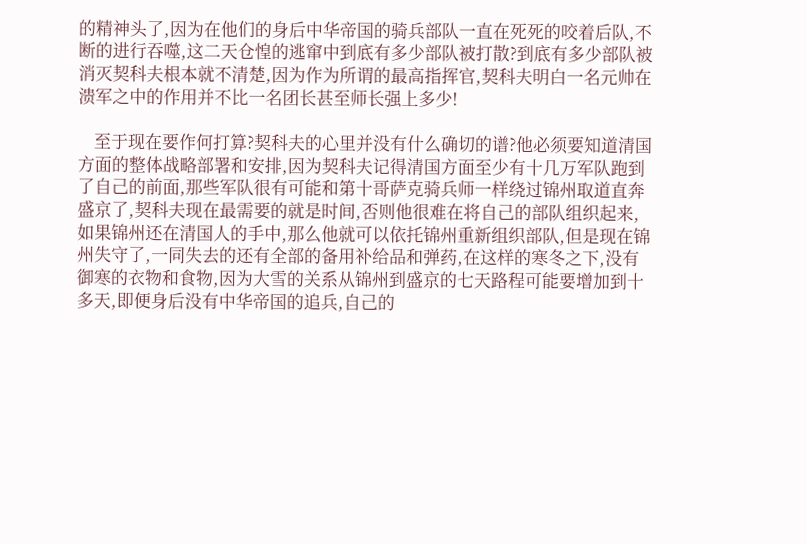的精神头了,因为在他们的身后中华帝国的骑兵部队一直在死死的咬着后队,不断的进行吞噬,这二天仓惶的逃窜中到底有多少部队被打散?到底有多少部队被消灭契科夫根本就不清楚,因为作为所谓的最高指挥官,契科夫明白一名元帅在溃军之中的作用并不比一名团长甚至师长强上多少!

    至于现在要作何打算?契科夫的心里并没有什么确切的谱?他必须要知道清国方面的整体战略部署和安排,因为契科夫记得清国方面至少有十几万军队跑到了自己的前面,那些军队很有可能和第十哥萨克骑兵师一样绕过锦州取道直奔盛京了,契科夫现在最需要的就是时间,否则他很难在将自己的部队组织起来,如果锦州还在清国人的手中,那么他就可以依托锦州重新组织部队,但是现在锦州失守了,一同失去的还有全部的备用补给品和弹药,在这样的寒冬之下,没有御寒的衣物和食物,因为大雪的关系从锦州到盛京的七天路程可能要增加到十多天,即便身后没有中华帝国的追兵,自己的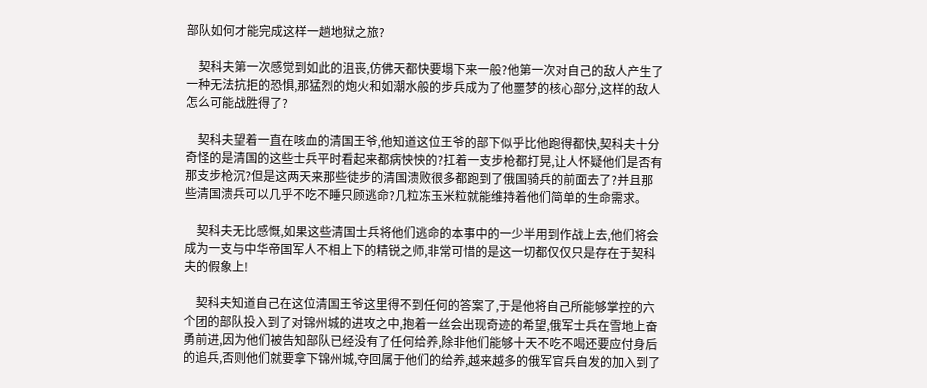部队如何才能完成这样一趟地狱之旅?

    契科夫第一次感觉到如此的沮丧,仿佛天都快要塌下来一般?他第一次对自己的敌人产生了一种无法抗拒的恐惧,那猛烈的炮火和如潮水般的步兵成为了他噩梦的核心部分,这样的敌人怎么可能战胜得了?

    契科夫望着一直在咳血的清国王爷,他知道这位王爷的部下似乎比他跑得都快,契科夫十分奇怪的是清国的这些士兵平时看起来都病怏怏的?扛着一支步枪都打晃,让人怀疑他们是否有那支步枪沉?但是这两天来那些徒步的清国溃败很多都跑到了俄国骑兵的前面去了?并且那些清国溃兵可以几乎不吃不睡只顾逃命?几粒冻玉米粒就能维持着他们简单的生命需求。

    契科夫无比感慨,如果这些清国士兵将他们逃命的本事中的一少半用到作战上去,他们将会成为一支与中华帝国军人不相上下的精锐之师,非常可惜的是这一切都仅仅只是存在于契科夫的假象上!

    契科夫知道自己在这位清国王爷这里得不到任何的答案了,于是他将自己所能够掌控的六个团的部队投入到了对锦州城的进攻之中,抱着一丝会出现奇迹的希望,俄军士兵在雪地上奋勇前进,因为他们被告知部队已经没有了任何给养,除非他们能够十天不吃不喝还要应付身后的追兵,否则他们就要拿下锦州城,夺回属于他们的给养,越来越多的俄军官兵自发的加入到了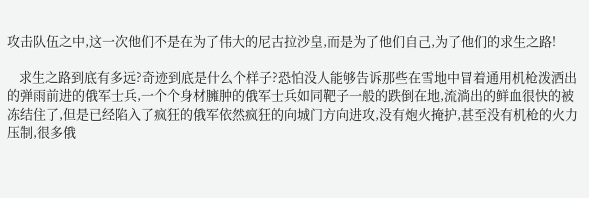攻击队伍之中,这一次他们不是在为了伟大的尼古拉沙皇,而是为了他们自己,为了他们的求生之路!

    求生之路到底有多远?奇迹到底是什么个样子?恐怕没人能够告诉那些在雪地中冒着通用机枪泼洒出的弹雨前进的俄军士兵,一个个身材臃肿的俄军士兵如同靶子一般的跌倒在地,流淌出的鲜血很快的被冻结住了,但是已经陷入了疯狂的俄军依然疯狂的向城门方向进攻,没有炮火掩护,甚至没有机枪的火力压制,很多俄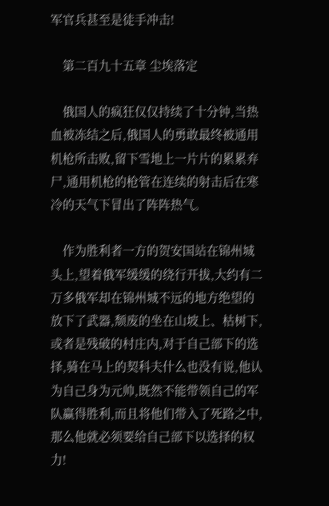军官兵甚至是徒手冲击!

    第二百九十五章 尘埃落定

    俄国人的疯狂仅仅持续了十分钟,当热血被冻结之后,俄国人的勇敢最终被通用机枪所击败,留下雪地上一片片的累累弃尸,通用机枪的枪管在连续的射击后在寒冷的天气下冒出了阵阵热气。

    作为胜利者一方的贺安国站在锦州城头上,望着俄军缓缓的绕行开拔,大约有二万多俄军却在锦州城不远的地方绝望的放下了武器,颓废的坐在山坡上、枯树下,或者是残破的村庄内,对于自己部下的选择,骑在马上的契科夫什么也没有说,他认为自己身为元帅,既然不能带领自己的军队赢得胜利,而且将他们带入了死路之中,那么他就必须要给自己部下以选择的权力!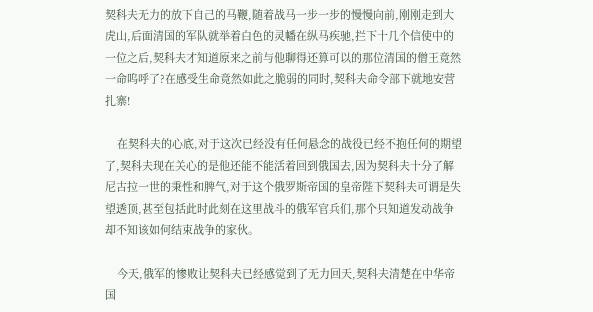契科夫无力的放下自己的马鞭,随着战马一步一步的慢慢向前,刚刚走到大虎山,后面清国的军队就举着白色的灵幡在纵马疾驰,拦下十几个信使中的一位之后,契科夫才知道原来之前与他聊得还算可以的那位清国的僧王竟然一命呜呼了?在感受生命竟然如此之脆弱的同时,契科夫命令部下就地安营扎寨!

    在契科夫的心底,对于这次已经没有任何悬念的战役已经不抱任何的期望了,契科夫现在关心的是他还能不能活着回到俄国去,因为契科夫十分了解尼古拉一世的秉性和脾气,对于这个俄罗斯帝国的皇帝陛下契科夫可谓是失望透顶,甚至包括此时此刻在这里战斗的俄军官兵们,那个只知道发动战争却不知该如何结束战争的家伙。

    今天,俄军的惨败让契科夫已经感觉到了无力回天,契科夫清楚在中华帝国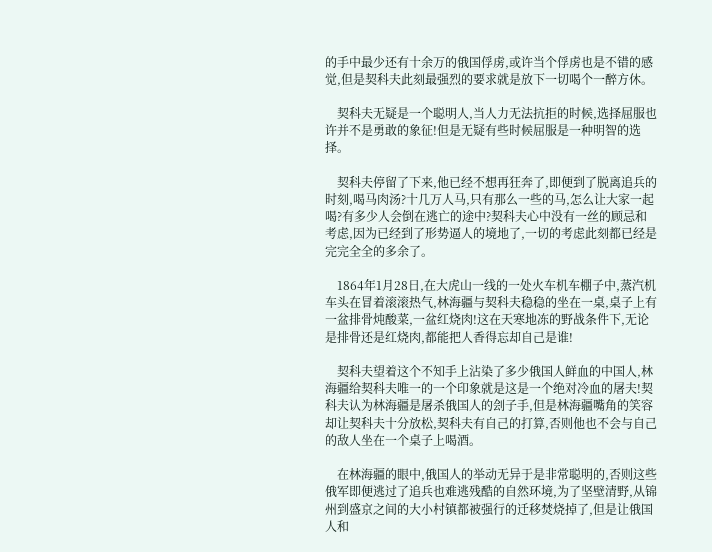的手中最少还有十余万的俄国俘虏,或许当个俘虏也是不错的感觉,但是契科夫此刻最强烈的要求就是放下一切喝个一醉方休。

    契科夫无疑是一个聪明人,当人力无法抗拒的时候,选择屈服也许并不是勇敢的象征!但是无疑有些时候屈服是一种明智的选择。

    契科夫停留了下来,他已经不想再狂奔了,即便到了脱离追兵的时刻,喝马肉汤?十几万人马,只有那么一些的马,怎么让大家一起喝?有多少人会倒在逃亡的途中?契科夫心中没有一丝的顾忌和考虑,因为已经到了形势逼人的境地了,一切的考虑此刻都已经是完完全全的多余了。

    1864年1月28日,在大虎山一线的一处火车机车棚子中,蒸汽机车头在冒着滚滚热气,林海疆与契科夫稳稳的坐在一桌,桌子上有一盆排骨炖酸菜,一盆红烧肉!这在天寒地冻的野战条件下,无论是排骨还是红烧肉,都能把人香得忘却自己是谁!

    契科夫望着这个不知手上沾染了多少俄国人鲜血的中国人,林海疆给契科夫唯一的一个印象就是这是一个绝对冷血的屠夫!契科夫认为林海疆是屠杀俄国人的刽子手,但是林海疆嘴角的笑容却让契科夫十分放松,契科夫有自己的打算,否则他也不会与自己的敌人坐在一个桌子上喝酒。

    在林海疆的眼中,俄国人的举动无异于是非常聪明的,否则这些俄军即便逃过了追兵也难逃残酷的自然环境,为了坚壁清野,从锦州到盛京之间的大小村镇都被强行的迁移焚烧掉了,但是让俄国人和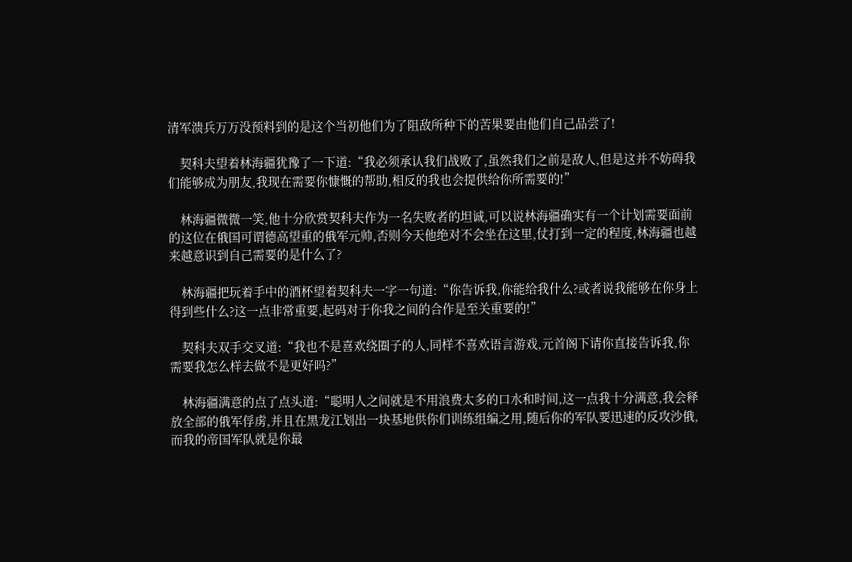清军溃兵万万没预料到的是这个当初他们为了阻敌所种下的苦果要由他们自己品尝了!

    契科夫望着林海疆犹豫了一下道:“我必须承认我们战败了,虽然我们之前是敌人,但是这并不妨碍我们能够成为朋友,我现在需要你慷慨的帮助,相反的我也会提供给你所需要的!”

    林海疆微微一笑,他十分欣赏契科夫作为一名失败者的坦诚,可以说林海疆确实有一个计划需要面前的这位在俄国可谓德高望重的俄军元帅,否则今天他绝对不会坐在这里,仗打到一定的程度,林海疆也越来越意识到自己需要的是什么了?

    林海疆把玩着手中的酒杯望着契科夫一字一句道:“你告诉我,你能给我什么?或者说我能够在你身上得到些什么?这一点非常重要,起码对于你我之间的合作是至关重要的!”

    契科夫双手交叉道:“我也不是喜欢绕圈子的人,同样不喜欢语言游戏,元首阁下请你直接告诉我,你需要我怎么样去做不是更好吗?”

    林海疆满意的点了点头道:“聪明人之间就是不用浪费太多的口水和时间,这一点我十分满意,我会释放全部的俄军俘虏,并且在黑龙江划出一块基地供你们训练组编之用,随后你的军队要迅速的反攻沙俄,而我的帝国军队就是你最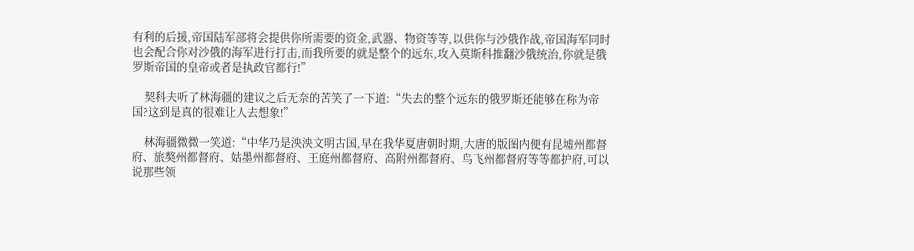有利的后援,帝国陆军部将会提供你所需要的资金,武器、物资等等,以供你与沙俄作战,帝国海军同时也会配合你对沙俄的海军进行打击,而我所要的就是整个的远东,攻入莫斯科推翻沙俄统治,你就是俄罗斯帝国的皇帝或者是执政官都行!”

    契科夫听了林海疆的建议之后无奈的苦笑了一下道:“失去的整个远东的俄罗斯还能够在称为帝国?这到是真的很难让人去想象!”

    林海疆微微一笑道:“中华乃是泱泱文明古国,早在我华夏唐朝时期,大唐的版图内便有昆墟州都督府、旅獒州都督府、姑墨州都督府、王庭州都督府、高附州都督府、鸟飞州都督府等等都护府,可以说那些领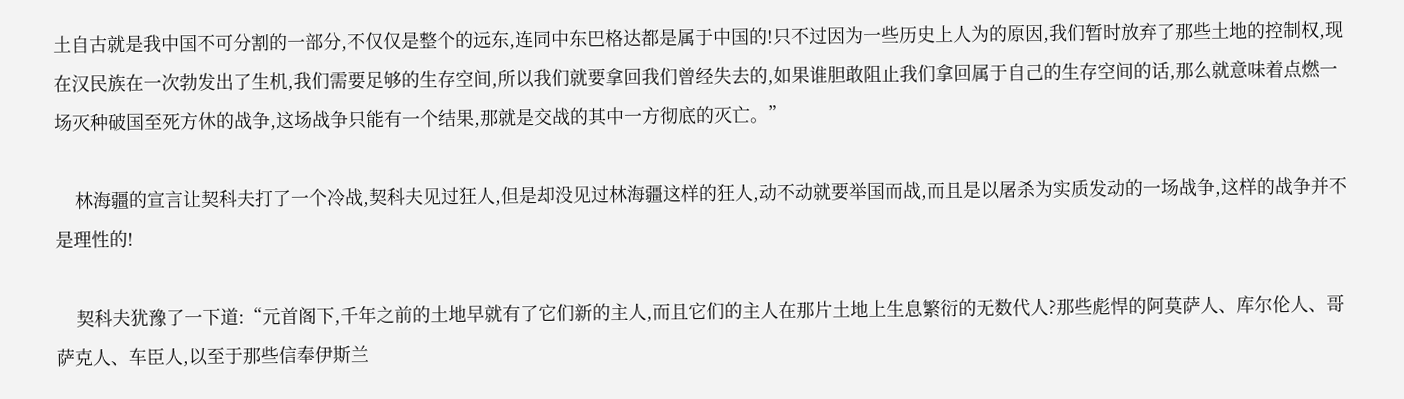土自古就是我中国不可分割的一部分,不仅仅是整个的远东,连同中东巴格达都是属于中国的!只不过因为一些历史上人为的原因,我们暂时放弃了那些土地的控制权,现在汉民族在一次勃发出了生机,我们需要足够的生存空间,所以我们就要拿回我们曾经失去的,如果谁胆敢阻止我们拿回属于自己的生存空间的话,那么就意味着点燃一场灭种破国至死方休的战争,这场战争只能有一个结果,那就是交战的其中一方彻底的灭亡。”

    林海疆的宣言让契科夫打了一个冷战,契科夫见过狂人,但是却没见过林海疆这样的狂人,动不动就要举国而战,而且是以屠杀为实质发动的一场战争,这样的战争并不是理性的!

    契科夫犹豫了一下道:“元首阁下,千年之前的土地早就有了它们新的主人,而且它们的主人在那片土地上生息繁衍的无数代人?那些彪悍的阿莫萨人、库尔伦人、哥萨克人、车臣人,以至于那些信奉伊斯兰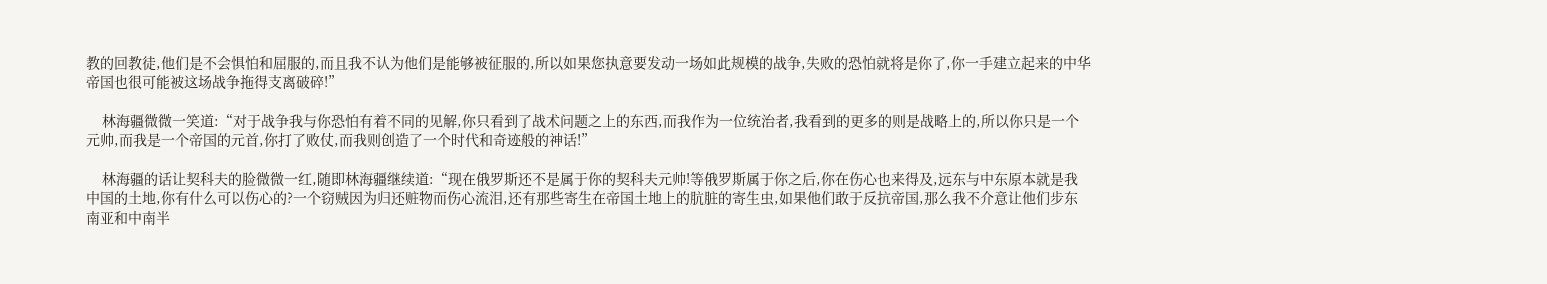教的回教徒,他们是不会惧怕和屈服的,而且我不认为他们是能够被征服的,所以如果您执意要发动一场如此规模的战争,失败的恐怕就将是你了,你一手建立起来的中华帝国也很可能被这场战争拖得支离破碎!”

    林海疆微微一笑道:“对于战争我与你恐怕有着不同的见解,你只看到了战术问题之上的东西,而我作为一位统治者,我看到的更多的则是战略上的,所以你只是一个元帅,而我是一个帝国的元首,你打了败仗,而我则创造了一个时代和奇迹般的神话!”

    林海疆的话让契科夫的脸微微一红,随即林海疆继续道:“现在俄罗斯还不是属于你的契科夫元帅!等俄罗斯属于你之后,你在伤心也来得及,远东与中东原本就是我中国的土地,你有什么可以伤心的?一个窃贼因为归还赃物而伤心流泪,还有那些寄生在帝国土地上的肮脏的寄生虫,如果他们敢于反抗帝国,那么我不介意让他们步东南亚和中南半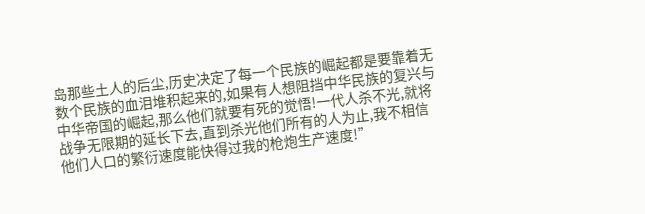岛那些土人的后尘,历史决定了每一个民族的崛起都是要靠着无数个民族的血泪堆积起来的,如果有人想阻挡中华民族的复兴与中华帝国的崛起,那么他们就要有死的觉悟!一代人杀不光,就将战争无限期的延长下去,直到杀光他们所有的人为止,我不相信他们人口的繁衍速度能快得过我的枪炮生产速度!”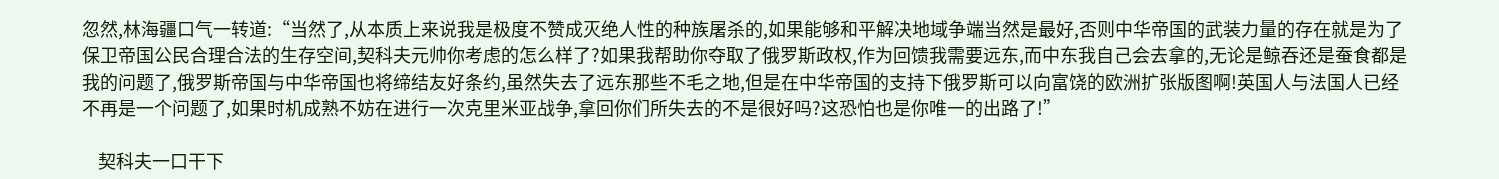忽然,林海疆口气一转道:“当然了,从本质上来说我是极度不赞成灭绝人性的种族屠杀的,如果能够和平解决地域争端当然是最好,否则中华帝国的武装力量的存在就是为了保卫帝国公民合理合法的生存空间,契科夫元帅你考虑的怎么样了?如果我帮助你夺取了俄罗斯政权,作为回馈我需要远东,而中东我自己会去拿的,无论是鲸吞还是蚕食都是我的问题了,俄罗斯帝国与中华帝国也将缔结友好条约,虽然失去了远东那些不毛之地,但是在中华帝国的支持下俄罗斯可以向富饶的欧洲扩张版图啊!英国人与法国人已经不再是一个问题了,如果时机成熟不妨在进行一次克里米亚战争,拿回你们所失去的不是很好吗?这恐怕也是你唯一的出路了!”

    契科夫一口干下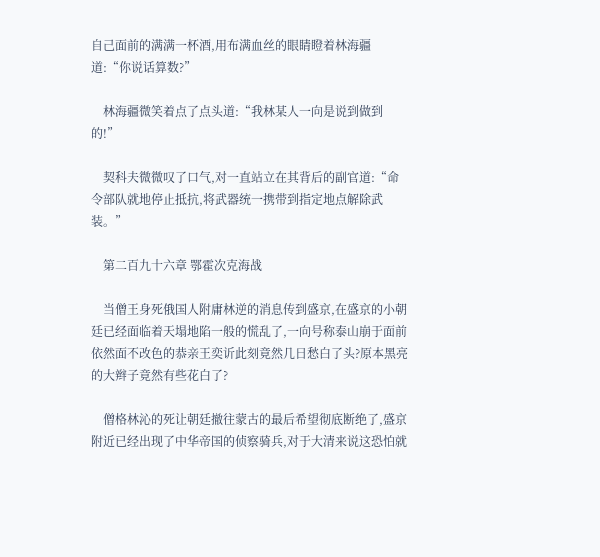自己面前的满满一杯酒,用布满血丝的眼睛瞪着林海疆道:“你说话算数?”

    林海疆微笑着点了点头道:“我林某人一向是说到做到的!”

    契科夫微微叹了口气,对一直站立在其背后的副官道:“命令部队就地停止抵抗,将武器统一携带到指定地点解除武装。”

    第二百九十六章 鄂霍次克海战

    当僧王身死俄国人附庸林逆的消息传到盛京,在盛京的小朝廷已经面临着天塌地陷一般的慌乱了,一向号称泰山崩于面前依然面不改色的恭亲王奕䜣此刻竟然几日愁白了头?原本黑亮的大辫子竟然有些花白了?

    僧格林沁的死让朝廷撤往蒙古的最后希望彻底断绝了,盛京附近已经出现了中华帝国的侦察骑兵,对于大清来说这恐怕就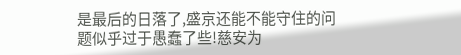是最后的日落了,盛京还能不能守住的问题似乎过于愚蠢了些!慈安为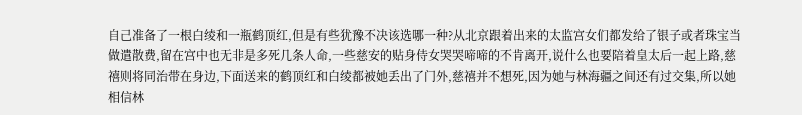自己准备了一根白绫和一瓶鹤顶红,但是有些犹豫不决该选哪一种?从北京跟着出来的太监宫女们都发给了银子或者珠宝当做遣散费,留在宫中也无非是多死几条人命,一些慈安的贴身侍女哭哭啼啼的不肯离开,说什么也要陪着皇太后一起上路,慈禧则将同治带在身边,下面送来的鹤顶红和白绫都被她丢出了门外,慈禧并不想死,因为她与林海疆之间还有过交集,所以她相信林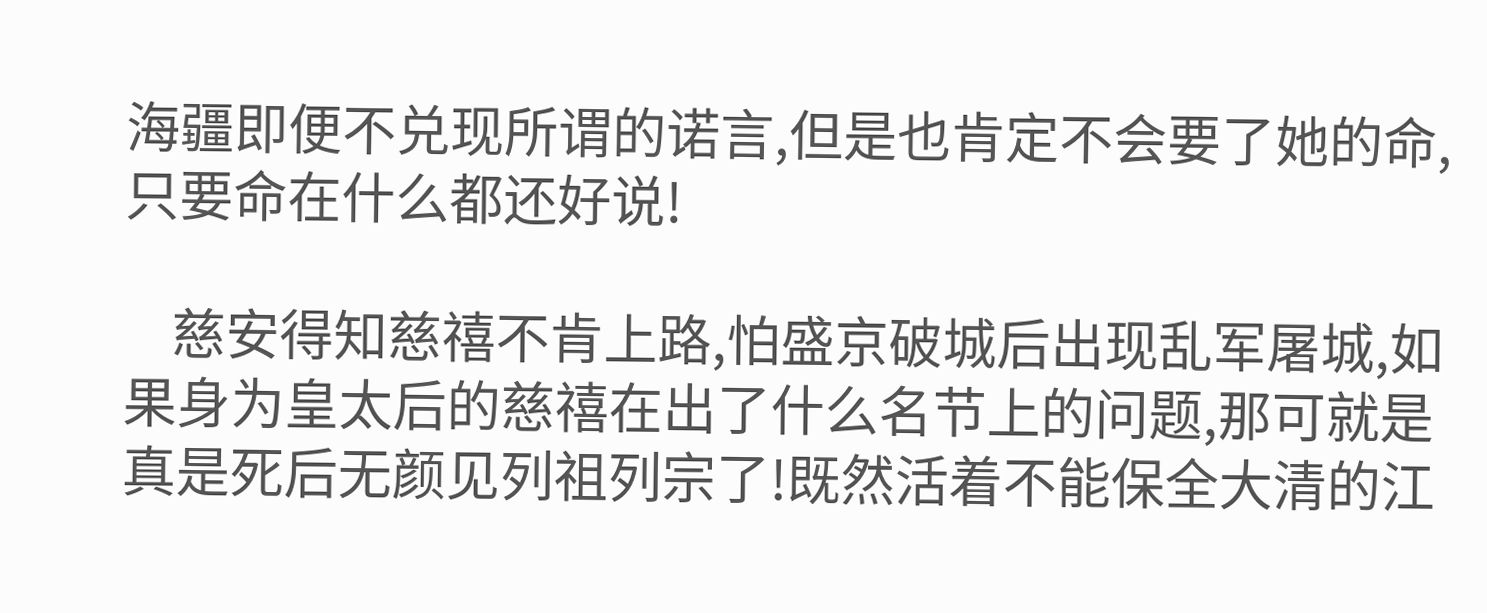海疆即便不兑现所谓的诺言,但是也肯定不会要了她的命,只要命在什么都还好说!

    慈安得知慈禧不肯上路,怕盛京破城后出现乱军屠城,如果身为皇太后的慈禧在出了什么名节上的问题,那可就是真是死后无颜见列祖列宗了!既然活着不能保全大清的江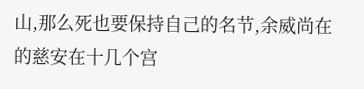山,那么死也要保持自己的名节,余威尚在的慈安在十几个宫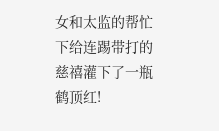女和太监的帮忙下给连踢带打的慈禧灌下了一瓶鹤顶红!